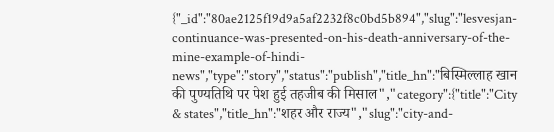{"_id":"80ae2125f19d9a5af2232f8c0bd5b894","slug":"lesvesjan-continuance-was-presented-on-his-death-anniversary-of-the-mine-example-of-hindi-news","type":"story","status":"publish","title_hn":"बिस्मिल्लाह खान की पुण्यतिथि पर पेश हुई तहजीब की मिसाल","category":{"title":"City & states","title_hn":"शहर और राज्य","slug":"city-and-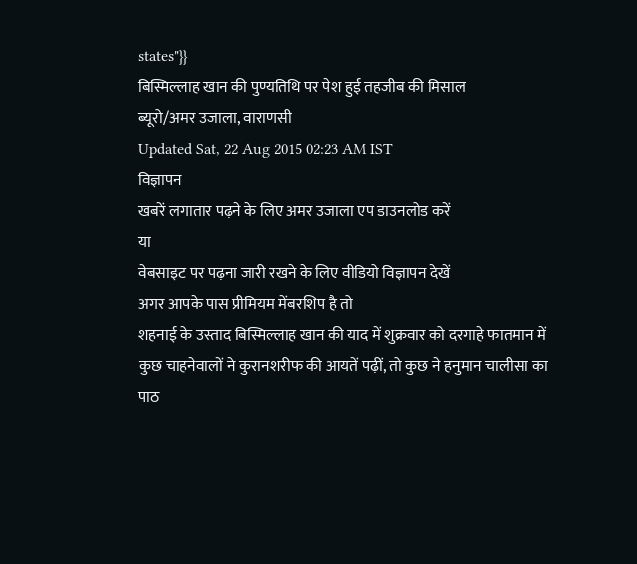states"}}
बिस्मिल्लाह खान की पुण्यतिथि पर पेश हुई तहजीब की मिसाल
ब्यूरो/अमर उजाला, वाराणसी
Updated Sat, 22 Aug 2015 02:23 AM IST
विज्ञापन
खबरें लगातार पढ़ने के लिए अमर उजाला एप डाउनलोड करें
या
वेबसाइट पर पढ़ना जारी रखने के लिए वीडियो विज्ञापन देखें
अगर आपके पास प्रीमियम मेंबरशिप है तो
शहनाई के उस्ताद बिस्मिल्लाह खान की याद में शुक्रवार को दरगाहे फातमान में कुछ चाहनेवालों ने कुरानशरीफ की आयतें पढ़ीं, तो कुछ ने हनुमान चालीसा का पाठ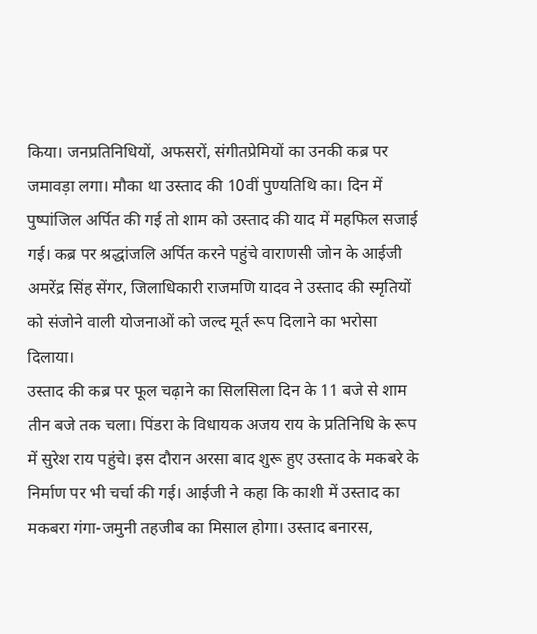किया। जनप्रतिनिधियों, अफसरों, संगीतप्रेमियों का उनकी कब्र पर जमावड़ा लगा। मौका था उस्ताद की 10वीं पुण्यतिथि का। दिन में पुष्पांजिल अर्पित की गई तो शाम को उस्ताद की याद में महफिल सजाई गई। कब्र पर श्रद्धांजलि अर्पित करने पहुंचे वाराणसी जोन के आईजी अमरेंद्र सिंह सेंगर, जिलाधिकारी राजमणि यादव ने उस्ताद की स्मृतियों को संजोने वाली योजनाओं को जल्द मूर्त रूप दिलाने का भरोसा दिलाया।
उस्ताद की कब्र पर फूल चढ़ाने का सिलसिला दिन के 11 बजे से शाम तीन बजे तक चला। पिंडरा के विधायक अजय राय के प्रतिनिधि के रूप में सुरेश राय पहुंचे। इस दौरान अरसा बाद शुरू हुए उस्ताद के मकबरे के निर्माण पर भी चर्चा की गई। आईजी ने कहा कि काशी में उस्ताद का मकबरा गंगा-जमुनी तहजीब का मिसाल होगा। उस्ताद बनारस,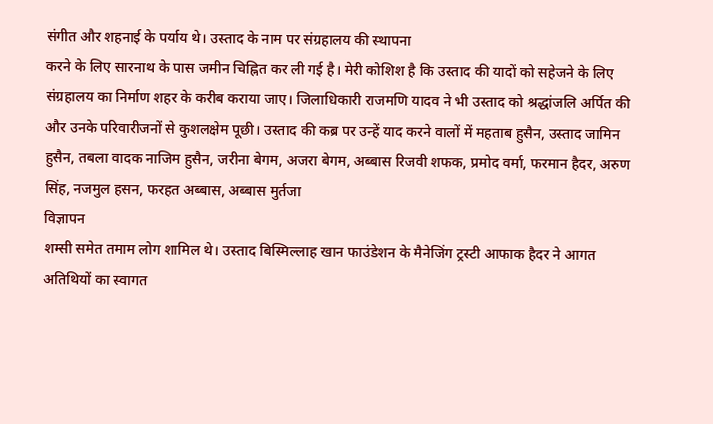संगीत और शहनाई के पर्याय थे। उस्ताद के नाम पर संग्रहालय की स्थापना
करने के लिए सारनाथ के पास जमीन चिह्नित कर ली गई है। मेरी कोशिश है कि उस्ताद की यादों को सहेजने के लिए संग्रहालय का निर्माण शहर के करीब कराया जाए। जिलाधिकारी राजमणि यादव ने भी उस्ताद को श्रद्धांजलि अर्पित की और उनके परिवारीजनों से कुशलक्षेम पूछी। उस्ताद की कब्र पर उन्हें याद करने वालों में महताब हुसैन, उस्ताद जामिन हुसैन, तबला वादक नाजिम हुसैन, जरीना बेगम, अजरा बेगम, अब्बास रिजवी शफक, प्रमोद वर्मा, फरमान हैदर, अरुण सिंह, नजमुल हसन, फरहत अब्बास, अब्बास मुर्तजा
विज्ञापन
शम्सी समेत तमाम लोग शामिल थे। उस्ताद बिस्मिल्लाह खान फाउंडेशन के मैनेजिंग ट्रस्टी आफाक हैदर ने आगत अतिथियों का स्वागत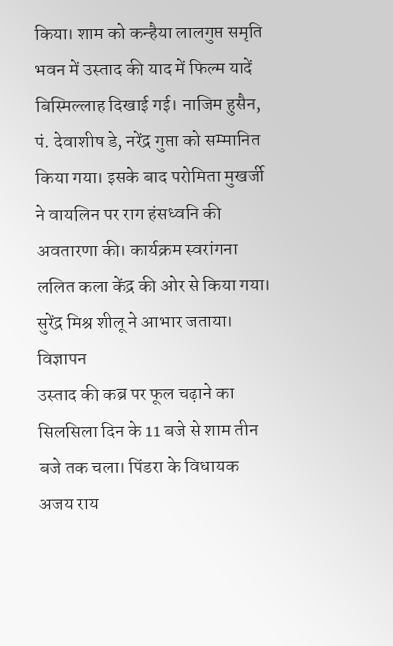किया। शाम को कन्हैया लालगुप्त समृति भवन में उस्ताद की याद में फिल्म यादें बिस्मिल्लाह दिखाई गई। नाजिम हुसैन, पं. देवाशीष डे, नरेंद्र गुप्ता को सम्मानित किया गया। इसके बाद परोमिता मुखर्जी ने वायलिन पर राग हंसध्वनि की अवतारणा की। कार्यक्रम स्वरांगना ललित कला केंद्र की ओर से किया गया। सुरेंद्र मिश्र शीलू ने आभार जताया।
विज्ञापन
उस्ताद की कब्र पर फूल चढ़ाने का सिलसिला दिन के 11 बजे से शाम तीन बजे तक चला। पिंडरा के विधायक अजय राय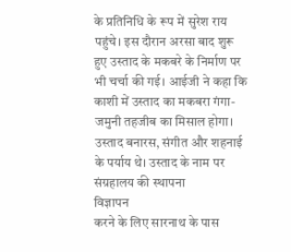के प्रतिनिधि के रूप में सुरेश राय पहुंचे। इस दौरान अरसा बाद शुरू हुए उस्ताद के मकबरे के निर्माण पर भी चर्चा की गई। आईजी ने कहा कि काशी में उस्ताद का मकबरा गंगा-जमुनी तहजीब का मिसाल होगा। उस्ताद बनारस, संगीत और शहनाई के पर्याय थे। उस्ताद के नाम पर संग्रहालय की स्थापना
विज्ञापन
करने के लिए सारनाथ के पास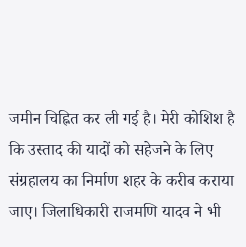जमीन चिह्नित कर ली गई है। मेरी कोशिश है कि उस्ताद की यादों को सहेजने के लिए संग्रहालय का निर्माण शहर के करीब कराया जाए। जिलाधिकारी राजमणि यादव ने भी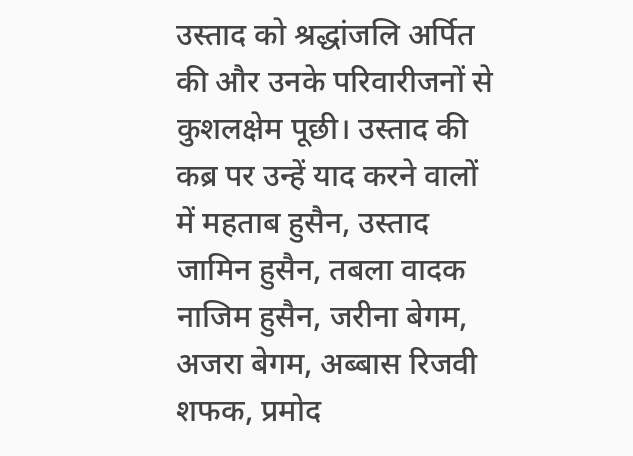उस्ताद को श्रद्धांजलि अर्पित की और उनके परिवारीजनों से कुशलक्षेम पूछी। उस्ताद की कब्र पर उन्हें याद करने वालों में महताब हुसैन, उस्ताद जामिन हुसैन, तबला वादक नाजिम हुसैन, जरीना बेगम, अजरा बेगम, अब्बास रिजवी शफक, प्रमोद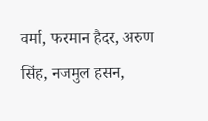वर्मा, फरमान हैदर, अरुण सिंह, नजमुल हसन,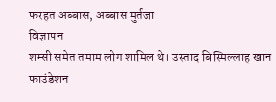फरहत अब्बास, अब्बास मुर्तजा
विज्ञापन
शम्सी समेत तमाम लोग शामिल थे। उस्ताद बिस्मिल्लाह खान फाउंडेशन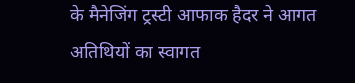के मैनेजिंग ट्रस्टी आफाक हैदर ने आगत अतिथियों का स्वागत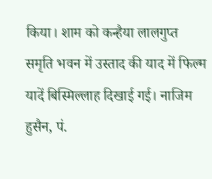किया। शाम को कन्हैया लालगुप्त समृति भवन में उस्ताद की याद में फिल्म यादें बिस्मिल्लाह दिखाई गई। नाजिम हुसैन, पं.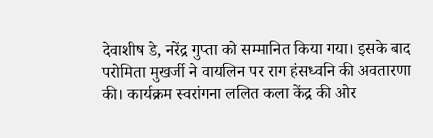देवाशीष डे, नरेंद्र गुप्ता को सम्मानित किया गया। इसके बाद परोमिता मुखर्जी ने वायलिन पर राग हंसध्वनि की अवतारणा की। कार्यक्रम स्वरांगना ललित कला केंद्र की ओर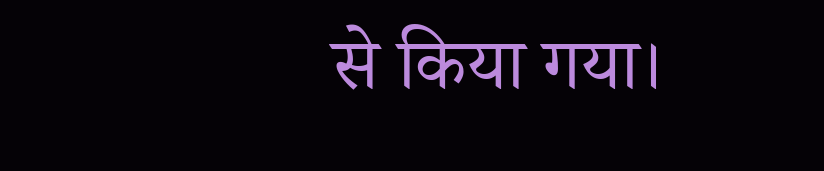से किया गया।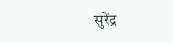सुरेंद्र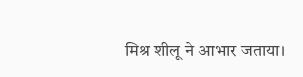मिश्र शीलू ने आभार जताया।